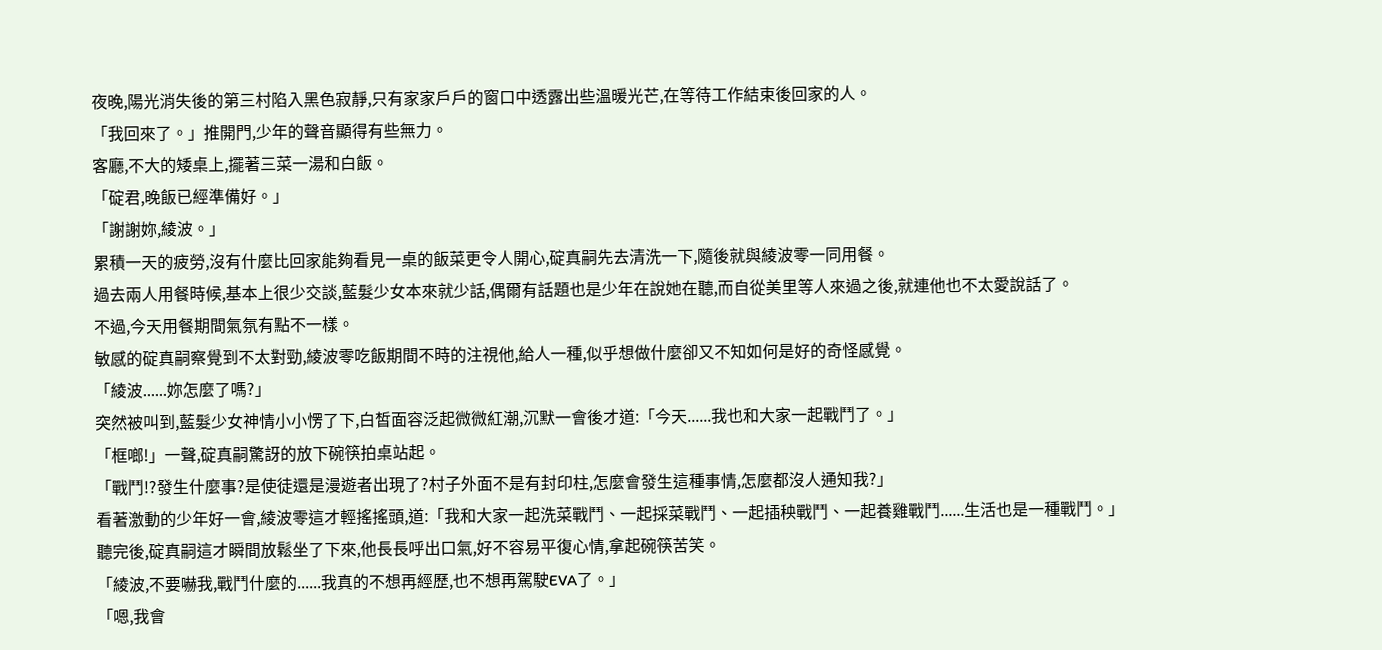夜晚,陽光消失後的第三村陷入黑色寂靜,只有家家戶戶的窗口中透露出些溫暖光芒,在等待工作結束後回家的人。
「我回來了。」推開門,少年的聲音顯得有些無力。
客廳,不大的矮桌上,擺著三菜一湯和白飯。
「碇君,晚飯已經準備好。」
「謝謝妳,綾波。」
累積一天的疲勞,沒有什麼比回家能夠看見一桌的飯菜更令人開心,碇真嗣先去清洗一下,隨後就與綾波零一同用餐。
過去兩人用餐時候,基本上很少交談,藍髮少女本來就少話,偶爾有話題也是少年在說她在聽,而自從美里等人來過之後,就連他也不太愛說話了。
不過,今天用餐期間氣氛有點不一樣。
敏感的碇真嗣察覺到不太對勁,綾波零吃飯期間不時的注視他,給人一種,似乎想做什麼卻又不知如何是好的奇怪感覺。
「綾波......妳怎麼了嗎?」
突然被叫到,藍髮少女神情小小愣了下,白皙面容泛起微微紅潮,沉默一會後才道:「今天......我也和大家一起戰鬥了。」
「框啷!」一聲,碇真嗣驚訝的放下碗筷拍桌站起。
「戰鬥!?發生什麼事?是使徒還是漫遊者出現了?村子外面不是有封印柱,怎麼會發生這種事情,怎麼都沒人通知我?」
看著激動的少年好一會,綾波零這才輕搖搖頭,道:「我和大家一起洗菜戰鬥、一起採菜戰鬥、一起插秧戰鬥、一起養雞戰鬥......生活也是一種戰鬥。」
聽完後,碇真嗣這才瞬間放鬆坐了下來,他長長呼出口氣,好不容易平復心情,拿起碗筷苦笑。
「綾波,不要嚇我,戰鬥什麼的......我真的不想再經歷,也不想再駕駛EVA了。」
「嗯,我會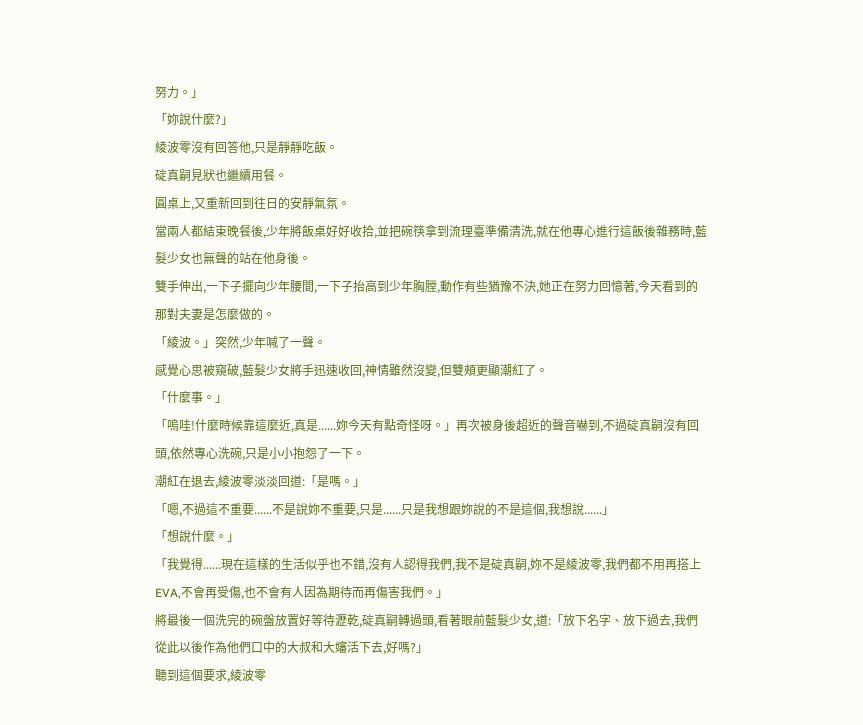努力。」
「妳說什麼?」
綾波零沒有回答他,只是靜靜吃飯。
碇真嗣見狀也繼續用餐。
圓桌上,又重新回到往日的安靜氣氛。
當兩人都結束晚餐後,少年將飯桌好好收拾,並把碗筷拿到流理臺準備清洗,就在他專心進行這飯後雜務時,藍髮少女也無聲的站在他身後。
雙手伸出,一下子擺向少年腰間,一下子抬高到少年胸膛,動作有些猶豫不決,她正在努力回憶著,今天看到的那對夫妻是怎麼做的。
「綾波。」突然,少年喊了一聲。
感覺心思被窺破,藍髮少女將手迅速收回,神情雖然沒變,但雙頰更顯潮紅了。
「什麼事。」
「嗚哇!什麼時候靠這麼近,真是......妳今天有點奇怪呀。」再次被身後超近的聲音嚇到,不過碇真嗣沒有回頭,依然專心洗碗,只是小小抱怨了一下。
潮紅在退去,綾波零淡淡回道:「是嗎。」
「嗯,不過這不重要......不是說妳不重要,只是......只是我想跟妳說的不是這個,我想說......」
「想說什麼。」
「我覺得......現在這樣的生活似乎也不錯,沒有人認得我們,我不是碇真嗣,妳不是綾波零,我們都不用再搭上EVA,不會再受傷,也不會有人因為期待而再傷害我們。」
將最後一個洗完的碗盤放置好等待瀝乾,碇真嗣轉過頭,看著眼前藍髮少女,道:「放下名字、放下過去,我們從此以後作為他們口中的大叔和大嬸活下去,好嗎?」
聽到這個要求,綾波零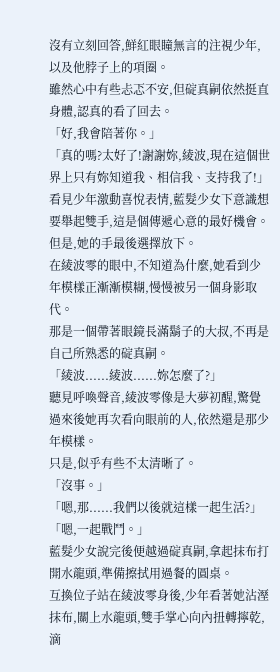沒有立刻回答,鮮紅眼瞳無言的注視少年,以及他脖子上的項圈。
雖然心中有些忐忑不安,但碇真嗣依然挺直身體,認真的看了回去。
「好,我會陪著你。」
「真的嗎?太好了!謝謝妳,綾波,現在這個世界上只有妳知道我、相信我、支持我了!」
看見少年激動喜悅表情,藍髮少女下意識想要舉起雙手,這是個傳遞心意的最好機會。
但是,她的手最後選擇放下。
在綾波零的眼中,不知道為什麼,她看到少年模樣正漸漸模糊,慢慢被另一個身影取代。
那是一個帶著眼鏡長滿鬍子的大叔,不再是自己所熟悉的碇真嗣。
「綾波......綾波......妳怎麼了?」
聽見呼喚聲音,綾波零像是大夢初醒,驚覺過來後她再次看向眼前的人,依然還是那少年模樣。
只是,似乎有些不太清晰了。
「沒事。」
「嗯,那......我們以後就這樣一起生活?」
「嗯,一起戰鬥。」
藍髮少女說完後便越過碇真嗣,拿起抹布打開水龍頭,準備擦拭用過餐的圓桌。
互換位子站在綾波零身後,少年看著她沾溼抹布,關上水龍頭,雙手掌心向內扭轉擰乾,滴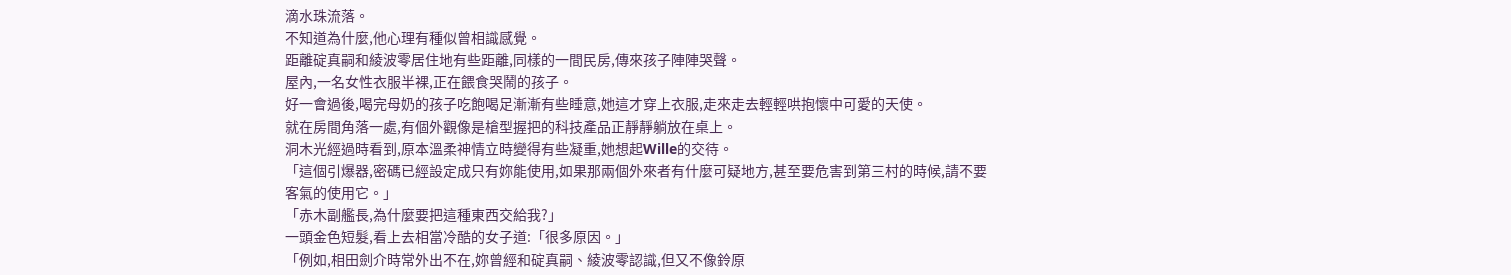滴水珠流落。
不知道為什麼,他心理有種似曾相識感覺。
距離碇真嗣和綾波零居住地有些距離,同樣的一間民房,傳來孩子陣陣哭聲。
屋內,一名女性衣服半裸,正在餵食哭鬧的孩子。
好一會過後,喝完母奶的孩子吃飽喝足漸漸有些睡意,她這才穿上衣服,走來走去輕輕哄抱懷中可愛的天使。
就在房間角落一處,有個外觀像是槍型握把的科技產品正靜靜躺放在桌上。
洞木光經過時看到,原本溫柔神情立時變得有些凝重,她想起Wille的交待。
「這個引爆器,密碼已經設定成只有妳能使用,如果那兩個外來者有什麼可疑地方,甚至要危害到第三村的時候,請不要客氣的使用它。」
「赤木副艦長,為什麼要把這種東西交給我?」
一頭金色短髮,看上去相當冷酷的女子道:「很多原因。」
「例如,相田劍介時常外出不在,妳曾經和碇真嗣、綾波零認識,但又不像鈴原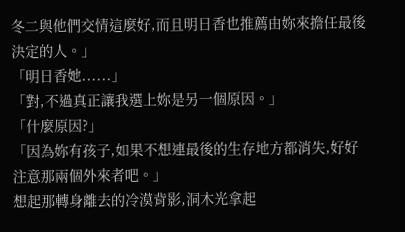冬二與他們交情這麼好,而且明日香也推薦由妳來擔任最後決定的人。」
「明日香她......」
「對,不過真正讓我選上妳是另一個原因。」
「什麼原因?」
「因為妳有孩子,如果不想連最後的生存地方都消失,好好注意那兩個外來者吧。」
想起那轉身離去的冷漠背影,洞木光拿起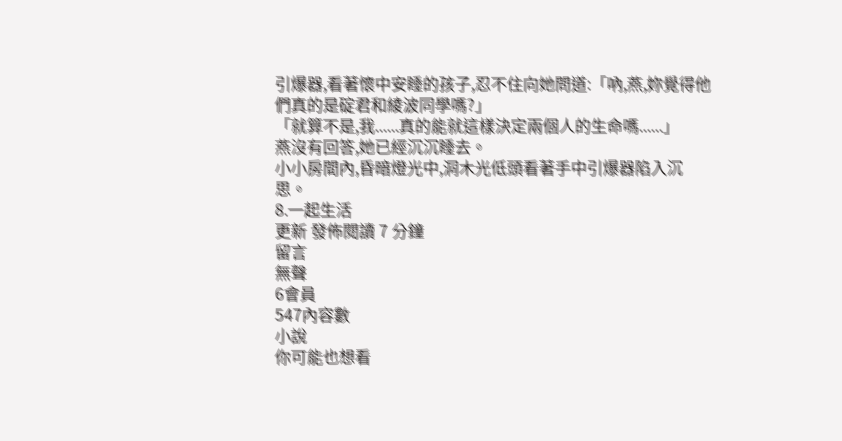引爆器,看著懷中安睡的孩子,忍不住向她問道:「吶,燕,妳覺得他們真的是碇君和綾波同學嗎?」
「就算不是,我......真的能就這樣決定兩個人的生命嗎......」
燕沒有回答,她已經沉沉睡去。
小小房間內,昏暗燈光中,洞木光低頭看著手中引爆器陷入沉思。
8.一起生活
更新 發佈閱讀 7 分鐘
留言
無聲
6會員
547內容數
小說
你可能也想看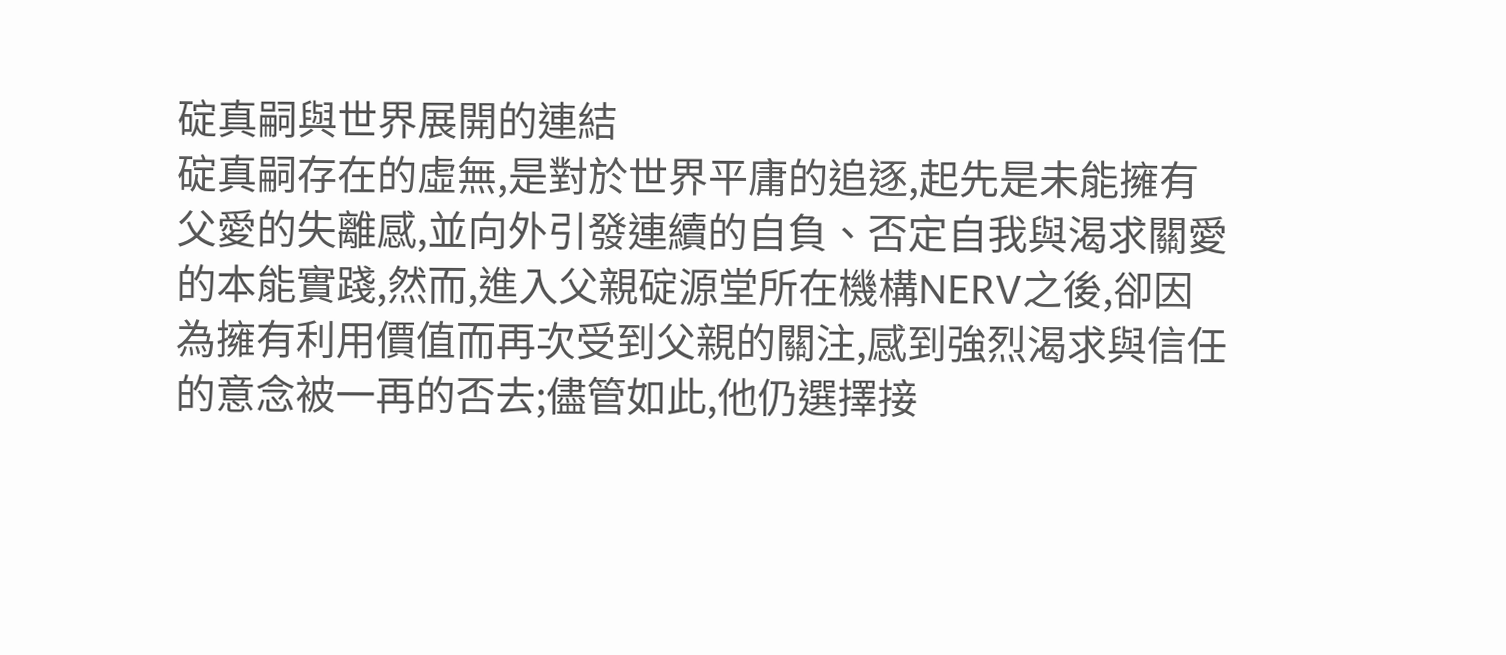碇真嗣與世界展開的連結
碇真嗣存在的虛無,是對於世界平庸的追逐,起先是未能擁有父愛的失離感,並向外引發連續的自負、否定自我與渴求關愛的本能實踐,然而,進入父親碇源堂所在機構NERV之後,卻因為擁有利用價值而再次受到父親的關注,感到強烈渴求與信任的意念被一再的否去;儘管如此,他仍選擇接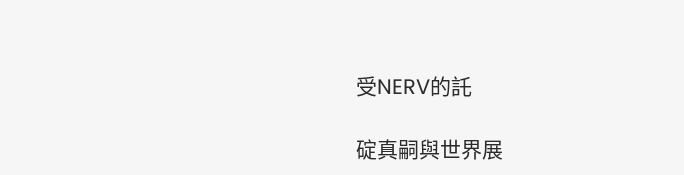受NERV的託

碇真嗣與世界展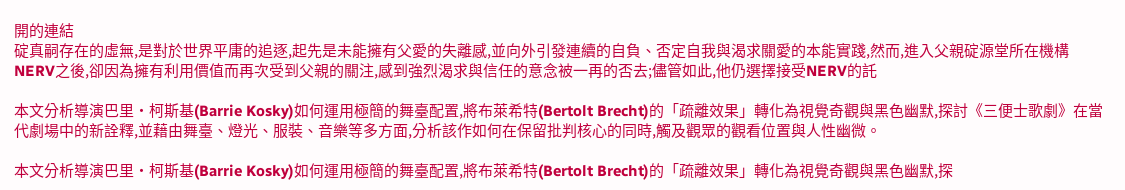開的連結
碇真嗣存在的虛無,是對於世界平庸的追逐,起先是未能擁有父愛的失離感,並向外引發連續的自負、否定自我與渴求關愛的本能實踐,然而,進入父親碇源堂所在機構NERV之後,卻因為擁有利用價值而再次受到父親的關注,感到強烈渴求與信任的意念被一再的否去;儘管如此,他仍選擇接受NERV的託

本文分析導演巴里・柯斯基(Barrie Kosky)如何運用極簡的舞臺配置,將布萊希特(Bertolt Brecht)的「疏離效果」轉化為視覺奇觀與黑色幽默,探討《三便士歌劇》在當代劇場中的新詮釋,並藉由舞臺、燈光、服裝、音樂等多方面,分析該作如何在保留批判核心的同時,觸及觀眾的觀看位置與人性幽微。

本文分析導演巴里・柯斯基(Barrie Kosky)如何運用極簡的舞臺配置,將布萊希特(Bertolt Brecht)的「疏離效果」轉化為視覺奇觀與黑色幽默,探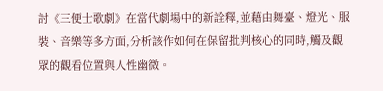討《三便士歌劇》在當代劇場中的新詮釋,並藉由舞臺、燈光、服裝、音樂等多方面,分析該作如何在保留批判核心的同時,觸及觀眾的觀看位置與人性幽微。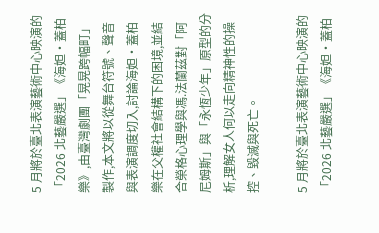5 月將於臺北表演藝術中心映演的「2026 北藝嚴選」《海妲・蓋柏樂》,由臺灣劇團「晃晃跨幅町」製作,本文將以從舞台符號、聲音與表演調度切入,討論海妲・蓋柏樂在父權社會結構下的困境,並結合榮格心理學與馮.法蘭茲對「阿尼姆斯」與「永恆少年」原型的分析,理解女人何以走向精神性的操控、毀滅與死亡。

5 月將於臺北表演藝術中心映演的「2026 北藝嚴選」《海妲・蓋柏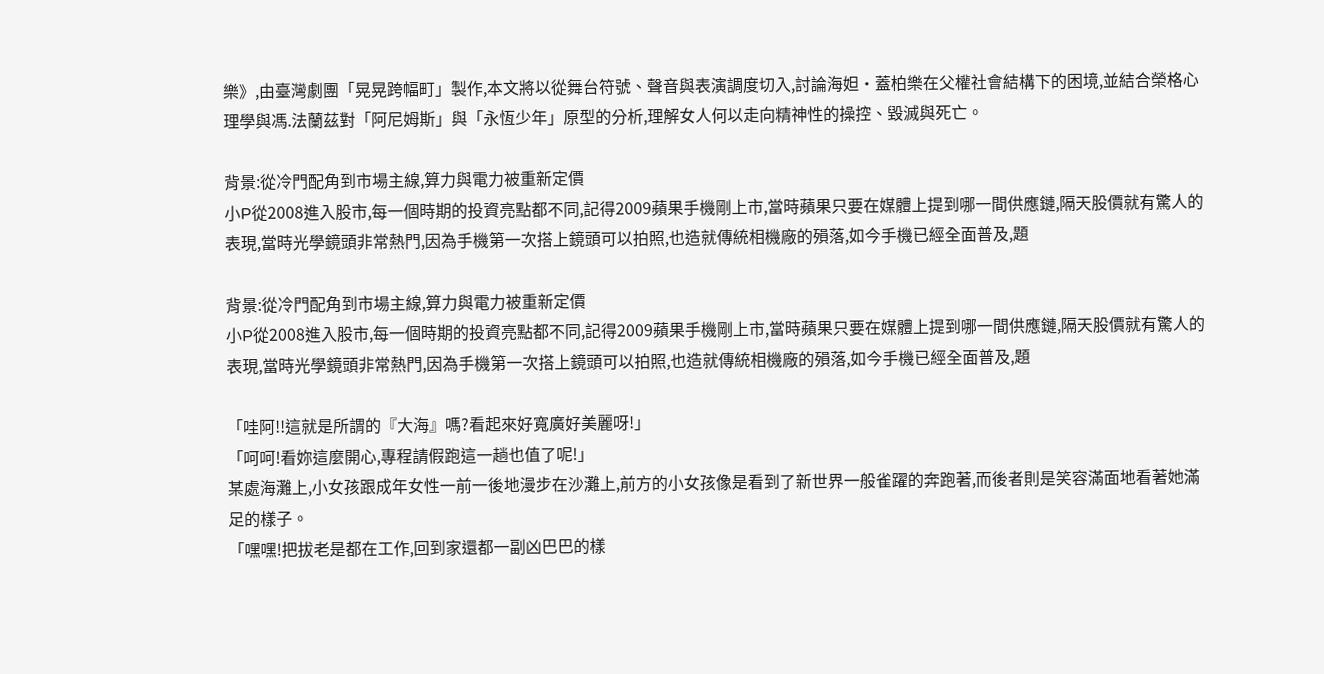樂》,由臺灣劇團「晃晃跨幅町」製作,本文將以從舞台符號、聲音與表演調度切入,討論海妲・蓋柏樂在父權社會結構下的困境,並結合榮格心理學與馮.法蘭茲對「阿尼姆斯」與「永恆少年」原型的分析,理解女人何以走向精神性的操控、毀滅與死亡。

背景:從冷門配角到市場主線,算力與電力被重新定價
小P從2008進入股市,每一個時期的投資亮點都不同,記得2009蘋果手機剛上市,當時蘋果只要在媒體上提到哪一間供應鏈,隔天股價就有驚人的表現,當時光學鏡頭非常熱門,因為手機第一次搭上鏡頭可以拍照,也造就傳統相機廠的殞落,如今手機已經全面普及,題

背景:從冷門配角到市場主線,算力與電力被重新定價
小P從2008進入股市,每一個時期的投資亮點都不同,記得2009蘋果手機剛上市,當時蘋果只要在媒體上提到哪一間供應鏈,隔天股價就有驚人的表現,當時光學鏡頭非常熱門,因為手機第一次搭上鏡頭可以拍照,也造就傳統相機廠的殞落,如今手機已經全面普及,題

「哇阿!!這就是所謂的『大海』嗎?看起來好寬廣好美麗呀!」
「呵呵!看妳這麼開心,專程請假跑這一趟也值了呢!」
某處海灘上,小女孩跟成年女性一前一後地漫步在沙灘上,前方的小女孩像是看到了新世界一般雀躍的奔跑著,而後者則是笑容滿面地看著她滿足的樣子。
「嘿嘿!把拔老是都在工作,回到家還都一副凶巴巴的樣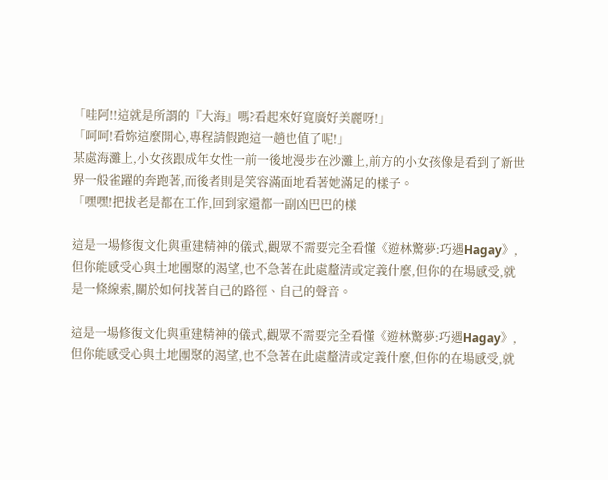「哇阿!!這就是所謂的『大海』嗎?看起來好寬廣好美麗呀!」
「呵呵!看妳這麼開心,專程請假跑這一趟也值了呢!」
某處海灘上,小女孩跟成年女性一前一後地漫步在沙灘上,前方的小女孩像是看到了新世界一般雀躍的奔跑著,而後者則是笑容滿面地看著她滿足的樣子。
「嘿嘿!把拔老是都在工作,回到家還都一副凶巴巴的樣

這是一場修復文化與重建精神的儀式,觀眾不需要完全看懂《遊林驚夢:巧遇Hagay》,但你能感受心與土地團聚的渴望,也不急著在此處釐清或定義什麼,但你的在場感受,就是一條線索,關於如何找著自己的路徑、自己的聲音。

這是一場修復文化與重建精神的儀式,觀眾不需要完全看懂《遊林驚夢:巧遇Hagay》,但你能感受心與土地團聚的渴望,也不急著在此處釐清或定義什麼,但你的在場感受,就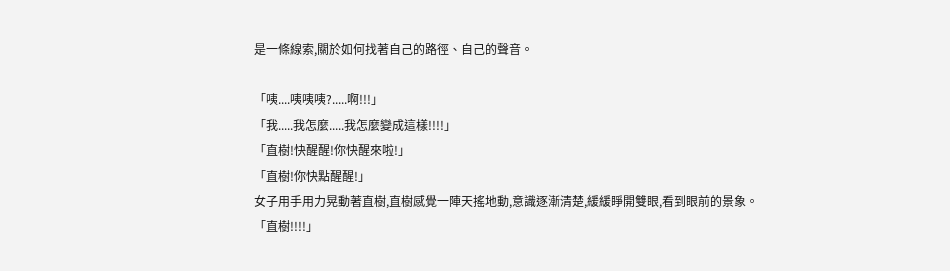是一條線索,關於如何找著自己的路徑、自己的聲音。

「咦....咦咦咦?.....啊!!!」
「我.....我怎麼.....我怎麼變成這樣!!!!」
「直樹!快醒醒!你快醒來啦!」
「直樹!你快點醒醒!」
女子用手用力晃動著直樹,直樹感覺一陣天搖地動,意識逐漸清楚,緩緩睜開雙眼,看到眼前的景象。
「直樹!!!!」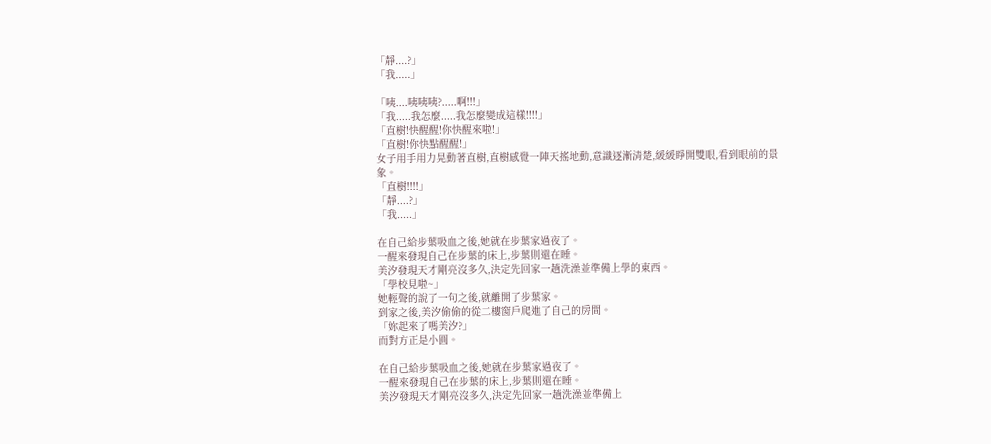「靜....?」
「我.....」

「咦....咦咦咦?.....啊!!!」
「我.....我怎麼.....我怎麼變成這樣!!!!」
「直樹!快醒醒!你快醒來啦!」
「直樹!你快點醒醒!」
女子用手用力晃動著直樹,直樹感覺一陣天搖地動,意識逐漸清楚,緩緩睜開雙眼,看到眼前的景象。
「直樹!!!!」
「靜....?」
「我.....」

在自己給步葉吸血之後,她就在步葉家過夜了。
一醒來發現自己在步葉的床上,步葉則還在睡。
美汐發現天才剛亮沒多久,決定先回家一趟洗澡並準備上學的東西。
「學校見啦~」
她輕聲的說了一句之後,就離開了步葉家。
到家之後,美汐偷偷的從二樓窗戶爬進了自己的房間。
「妳起來了嗎美汐?」
而對方正是小圓。

在自己給步葉吸血之後,她就在步葉家過夜了。
一醒來發現自己在步葉的床上,步葉則還在睡。
美汐發現天才剛亮沒多久,決定先回家一趟洗澡並準備上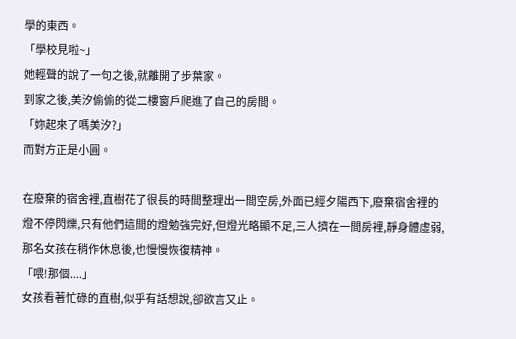學的東西。
「學校見啦~」
她輕聲的說了一句之後,就離開了步葉家。
到家之後,美汐偷偷的從二樓窗戶爬進了自己的房間。
「妳起來了嗎美汐?」
而對方正是小圓。

在廢棄的宿舍裡,直樹花了很長的時間整理出一間空房,外面已經夕陽西下,廢棄宿舍裡的燈不停閃爍,只有他們這間的燈勉強完好,但燈光略顯不足,三人擠在一間房裡,靜身體虛弱,那名女孩在稍作休息後,也慢慢恢復精神。
「喂!那個....」
女孩看著忙碌的直樹,似乎有話想說,卻欲言又止。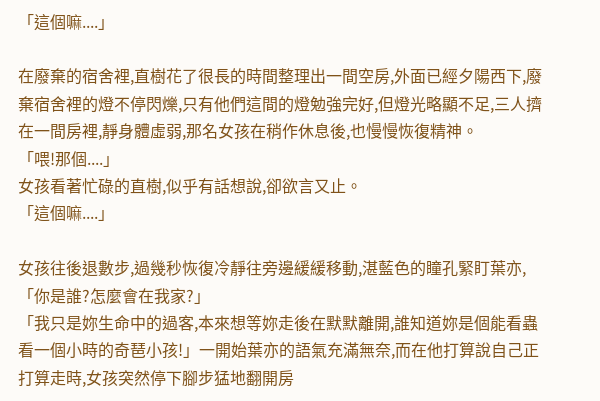「這個嘛....」

在廢棄的宿舍裡,直樹花了很長的時間整理出一間空房,外面已經夕陽西下,廢棄宿舍裡的燈不停閃爍,只有他們這間的燈勉強完好,但燈光略顯不足,三人擠在一間房裡,靜身體虛弱,那名女孩在稍作休息後,也慢慢恢復精神。
「喂!那個....」
女孩看著忙碌的直樹,似乎有話想說,卻欲言又止。
「這個嘛....」

女孩往後退數步,過幾秒恢復冷靜往旁邊緩緩移動,湛藍色的瞳孔緊盯葉亦,「你是誰?怎麼會在我家?」
「我只是妳生命中的過客,本來想等妳走後在默默離開,誰知道妳是個能看蟲看一個小時的奇琶小孩!」一開始葉亦的語氣充滿無奈,而在他打算說自己正打算走時,女孩突然停下腳步猛地翻開房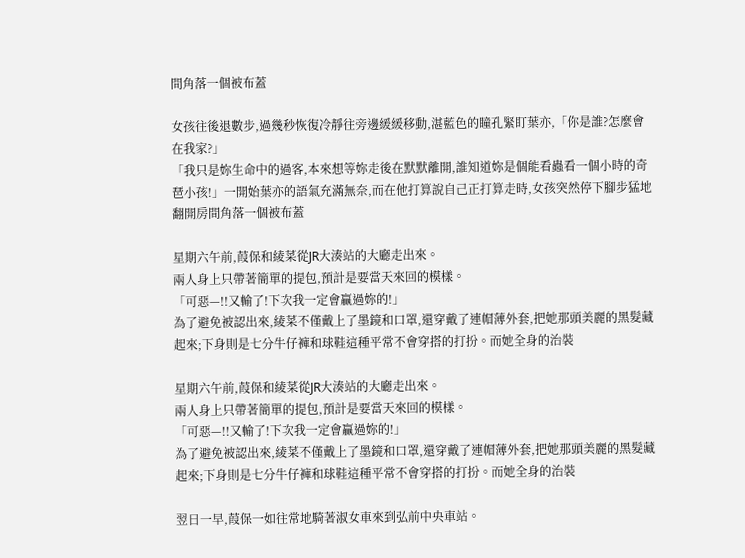間角落一個被布蓋

女孩往後退數步,過幾秒恢復冷靜往旁邊緩緩移動,湛藍色的瞳孔緊盯葉亦,「你是誰?怎麼會在我家?」
「我只是妳生命中的過客,本來想等妳走後在默默離開,誰知道妳是個能看蟲看一個小時的奇琶小孩!」一開始葉亦的語氣充滿無奈,而在他打算說自己正打算走時,女孩突然停下腳步猛地翻開房間角落一個被布蓋

星期六午前,葭保和綾菜從JR大湊站的大廳走出來。
兩人身上只帶著簡單的提包,預計是要當天來回的模樣。
「可惡—!!又輸了!下次我一定會贏過妳的!」
為了避免被認出來,綾菜不僅戴上了墨鏡和口罩,還穿戴了連帽薄外套,把她那頭美麗的黑髮藏起來;下身則是七分牛仔褲和球鞋這種平常不會穿搭的打扮。而她全身的治裝

星期六午前,葭保和綾菜從JR大湊站的大廳走出來。
兩人身上只帶著簡單的提包,預計是要當天來回的模樣。
「可惡—!!又輸了!下次我一定會贏過妳的!」
為了避免被認出來,綾菜不僅戴上了墨鏡和口罩,還穿戴了連帽薄外套,把她那頭美麗的黑髮藏起來;下身則是七分牛仔褲和球鞋這種平常不會穿搭的打扮。而她全身的治裝

翌日一早,葭保一如往常地騎著淑女車來到弘前中央車站。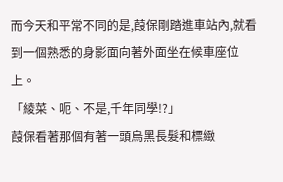而今天和平常不同的是,葭保剛踏進車站內,就看到一個熟悉的身影面向著外面坐在候車座位上。
「綾菜、呃、不是,千年同學!?」
葭保看著那個有著一頭烏黑長髮和標緻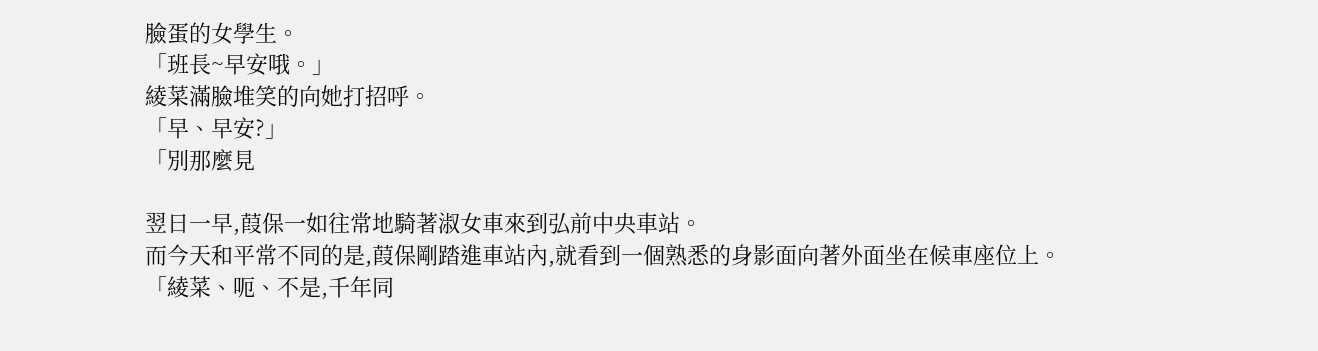臉蛋的女學生。
「班長~早安哦。」
綾菜滿臉堆笑的向她打招呼。
「早、早安?」
「別那麼見

翌日一早,葭保一如往常地騎著淑女車來到弘前中央車站。
而今天和平常不同的是,葭保剛踏進車站內,就看到一個熟悉的身影面向著外面坐在候車座位上。
「綾菜、呃、不是,千年同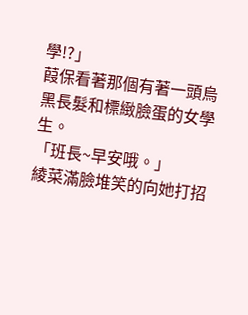學!?」
葭保看著那個有著一頭烏黑長髮和標緻臉蛋的女學生。
「班長~早安哦。」
綾菜滿臉堆笑的向她打招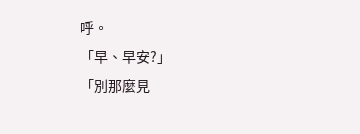呼。
「早、早安?」
「別那麼見